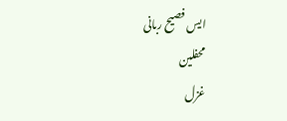ایس فصیح ربانی
محفلین
غزل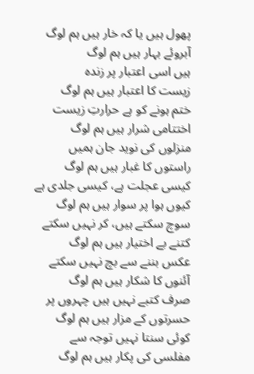پھول ہیں یا کہ خار ہیں ہم لوگ
آبروئے بہار ہیں ہم لوگ
ہیں اسی اعتبار پر زندہ
زیست کا اعتبار ہیں ہم لوگ
ختم ہونے کو ہے حرارتِ زیست
اختتامی شرار ہیں ہم لوگ
منزلوں کی نوید جان ہمیں
راستوں کا غبار ہیں ہم لوگ
کیسی عجلت ہے، کیسی جلدی ہے
کیوں ہوا پر سوار ہیں ہم لوگ
سوچ سکتے ہیں، کر نہیں سکتے
کتنے بے اختیار ہیں ہم لوگ
عکس بننے سے بچ نہیں سکتے
آئنوں کا شکار ہیں ہم لوگ
صرف کتبے نہیں ہیں چہروں پر
حسرتوں کے مزار ہیں ہم لوگ
کوئی سنتا نہیں توجہ سے
مفلسی کی پکار ہیں ہم لوگ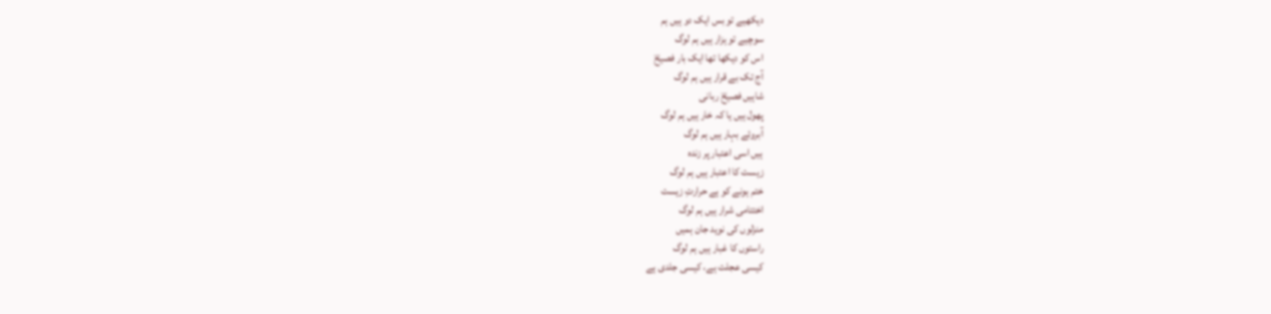دیکھیے تو بس ایک دو ہیں ہم
سوچیے تو ہزار ہیں ہم لوگ
اس کو دیکھا تھا ایک بار فصیحؔ
آج تک بے قرار ہیں ہم لوگ
شاہیں فصیحؔ ربانی
پھول ہیں یا کہ خار ہیں ہم لوگ
آبروئے بہار ہیں ہم لوگ
ہیں اسی اعتبار پر زندہ
زیست کا اعتبار ہیں ہم لوگ
ختم ہونے کو ہے حرارتِ زیست
اختتامی شرار ہیں ہم لوگ
منزلوں کی نوید جان ہمیں
راستوں کا غبار ہیں ہم لوگ
کیسی عجلت ہے، کیسی جلدی ہے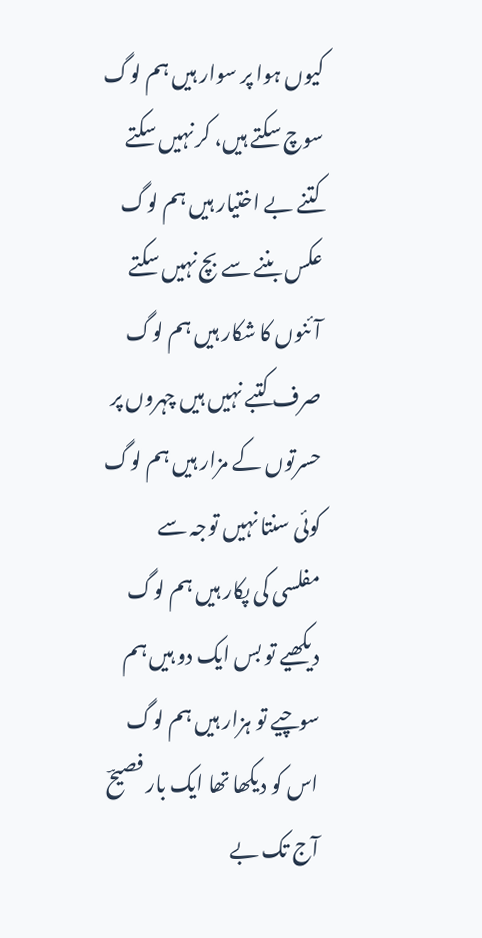کیوں ہوا پر سوار ہیں ہم لوگ
سوچ سکتے ہیں، کر نہیں سکتے
کتنے بے اختیار ہیں ہم لوگ
عکس بننے سے بچ نہیں سکتے
آئنوں کا شکار ہیں ہم لوگ
صرف کتبے نہیں ہیں چہروں پر
حسرتوں کے مزار ہیں ہم لوگ
کوئی سنتا نہیں توجہ سے
مفلسی کی پکار ہیں ہم لوگ
دیکھیے تو بس ایک دو ہیں ہم
سوچیے تو ہزار ہیں ہم لوگ
اس کو دیکھا تھا ایک بار فصیحؔ
آج تک بے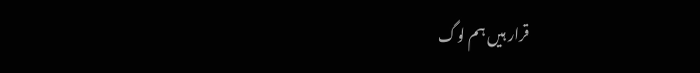قرار ہیں ہم لوگ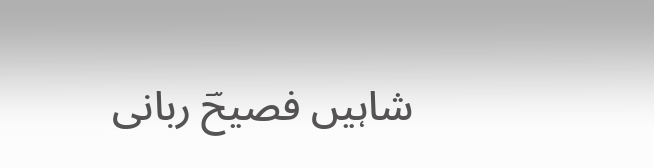شاہیں فصیحؔ ربانی